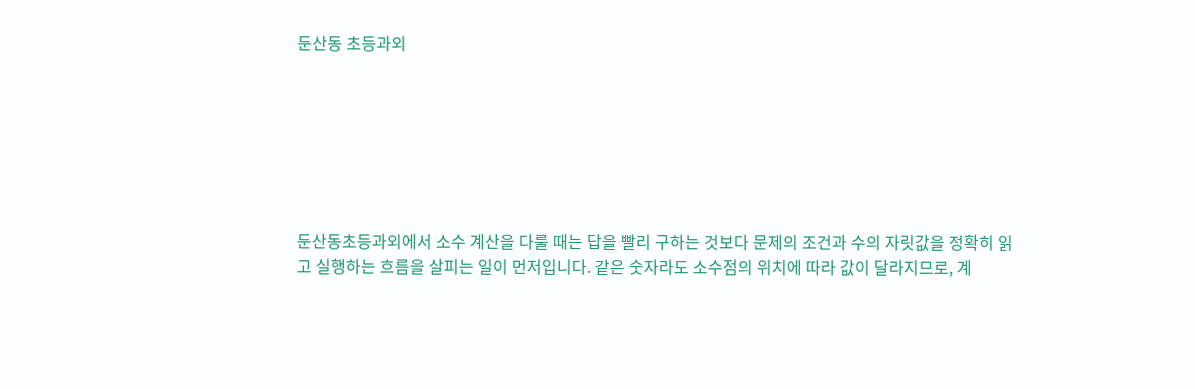둔산동 초등과외







둔산동초등과외에서 소수 계산을 다룰 때는 답을 빨리 구하는 것보다 문제의 조건과 수의 자릿값을 정확히 읽고 실행하는 흐름을 살피는 일이 먼저입니다. 같은 숫자라도 소수점의 위치에 따라 값이 달라지므로, 계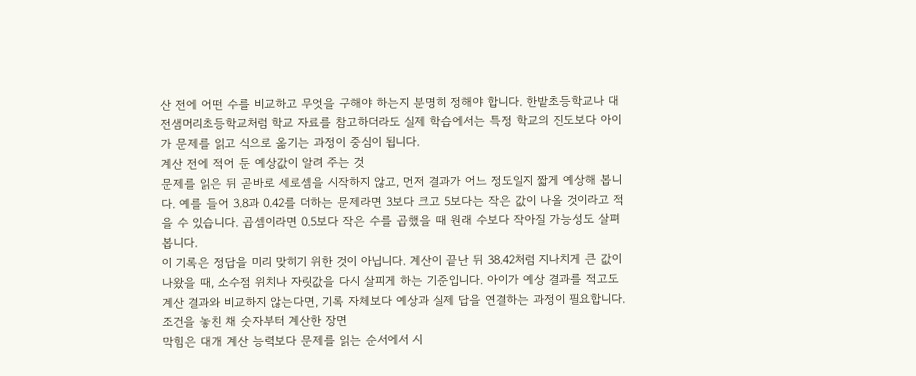산 전에 어떤 수를 비교하고 무엇을 구해야 하는지 분명히 정해야 합니다. 한밭초등학교나 대전샘머리초등학교처럼 학교 자료를 참고하더라도 실제 학습에서는 특정 학교의 진도보다 아이가 문제를 읽고 식으로 옮기는 과정이 중심이 됩니다.
계산 전에 적어 둔 예상값이 알려 주는 것
문제를 읽은 뒤 곧바로 세로셈을 시작하지 않고, 먼저 결과가 어느 정도일지 짧게 예상해 봅니다. 예를 들어 3.8과 0.42를 더하는 문제라면 3보다 크고 5보다는 작은 값이 나올 것이라고 적을 수 있습니다. 곱셈이라면 0.5보다 작은 수를 곱했을 때 원래 수보다 작아질 가능성도 살펴봅니다.
이 기록은 정답을 미리 맞히기 위한 것이 아닙니다. 계산이 끝난 뒤 38.42처럼 지나치게 큰 값이 나왔을 때, 소수점 위치나 자릿값을 다시 살피게 하는 기준입니다. 아이가 예상 결과를 적고도 계산 결과와 비교하지 않는다면, 기록 자체보다 예상과 실제 답을 연결하는 과정이 필요합니다.
조건을 놓친 채 숫자부터 계산한 장면
막힘은 대개 계산 능력보다 문제를 읽는 순서에서 시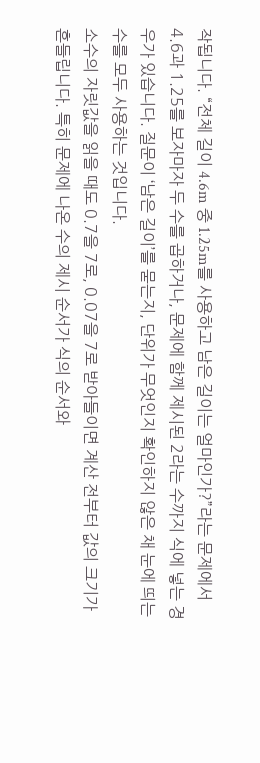작됩니다. “전체 길이 4.6m 중 1.25m를 사용하고 남은 길이는 얼마인가?”라는 문제에서 4.6과 1.25를 보자마자 두 수를 곱하거나, 문제에 함께 제시된 2라는 수까지 식에 넣는 경우가 있습니다. 질문이 ‘남은 길이’를 묻는지, 단위가 무엇인지 확인하지 않은 채 눈에 띄는 수를 모두 사용하는 것입니다.
소수의 자릿값을 읽을 때도 0.7을 7로, 0.07을 7로 받아들이면 계산 전부터 값의 크기가 흔들립니다. 특히 문제에 나온 수의 제시 순서가 식의 순서와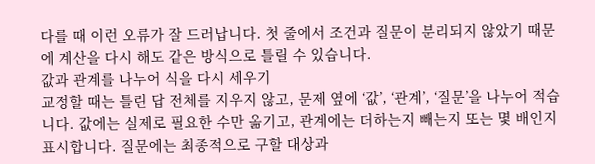다를 때 이런 오류가 잘 드러납니다. 첫 줄에서 조건과 질문이 분리되지 않았기 때문에 계산을 다시 해도 같은 방식으로 틀릴 수 있습니다.
값과 관계를 나누어 식을 다시 세우기
교정할 때는 틀린 답 전체를 지우지 않고, 문제 옆에 ‘값’, ‘관계’, ‘질문’을 나누어 적습니다. 값에는 실제로 필요한 수만 옮기고, 관계에는 더하는지 빼는지 또는 몇 배인지 표시합니다. 질문에는 최종적으로 구할 대상과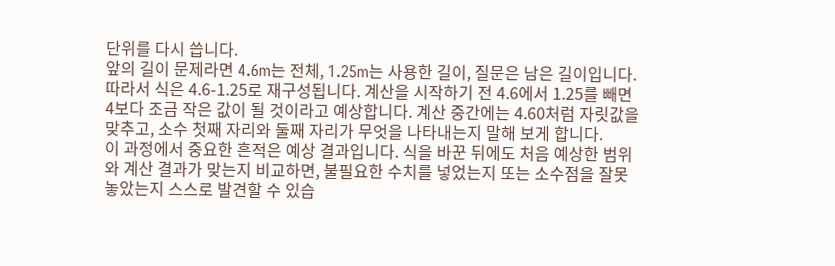단위를 다시 씁니다.
앞의 길이 문제라면 4.6m는 전체, 1.25m는 사용한 길이, 질문은 남은 길이입니다. 따라서 식은 4.6-1.25로 재구성됩니다. 계산을 시작하기 전 4.6에서 1.25를 빼면 4보다 조금 작은 값이 될 것이라고 예상합니다. 계산 중간에는 4.60처럼 자릿값을 맞추고, 소수 첫째 자리와 둘째 자리가 무엇을 나타내는지 말해 보게 합니다.
이 과정에서 중요한 흔적은 예상 결과입니다. 식을 바꾼 뒤에도 처음 예상한 범위와 계산 결과가 맞는지 비교하면, 불필요한 수치를 넣었는지 또는 소수점을 잘못 놓았는지 스스로 발견할 수 있습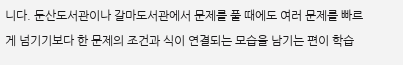니다. 둔산도서관이나 갈마도서관에서 문제를 풀 때에도 여러 문제를 빠르게 넘기기보다 한 문제의 조건과 식이 연결되는 모습을 남기는 편이 학습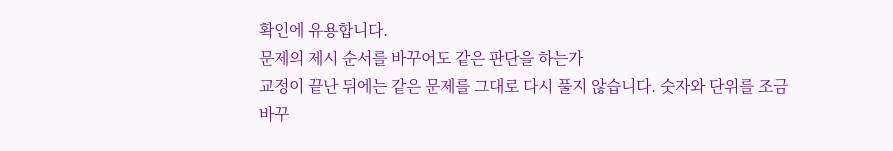확인에 유용합니다.
문제의 제시 순서를 바꾸어도 같은 판단을 하는가
교정이 끝난 뒤에는 같은 문제를 그대로 다시 풀지 않습니다. 숫자와 단위를 조금 바꾸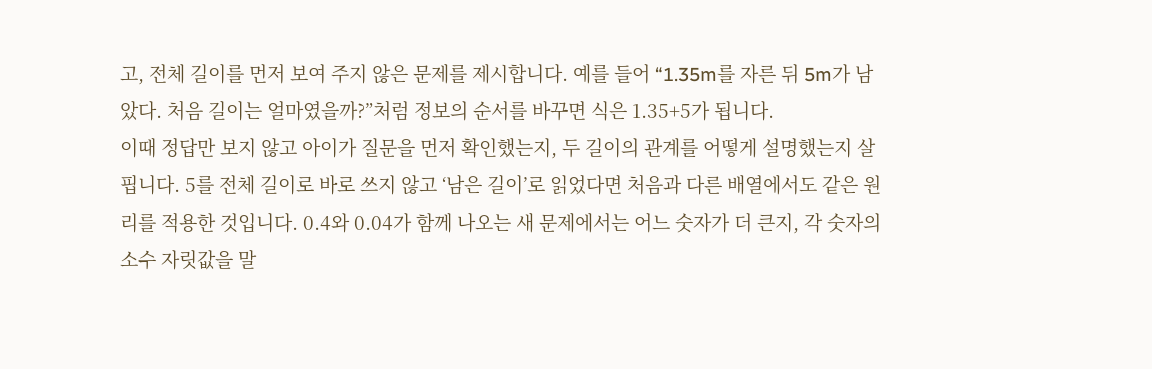고, 전체 길이를 먼저 보여 주지 않은 문제를 제시합니다. 예를 들어 “1.35m를 자른 뒤 5m가 남았다. 처음 길이는 얼마였을까?”처럼 정보의 순서를 바꾸면 식은 1.35+5가 됩니다.
이때 정답만 보지 않고 아이가 질문을 먼저 확인했는지, 두 길이의 관계를 어떻게 설명했는지 살핍니다. 5를 전체 길이로 바로 쓰지 않고 ‘남은 길이’로 읽었다면 처음과 다른 배열에서도 같은 원리를 적용한 것입니다. 0.4와 0.04가 함께 나오는 새 문제에서는 어느 숫자가 더 큰지, 각 숫자의 소수 자릿값을 말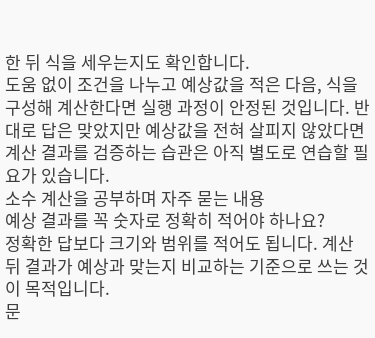한 뒤 식을 세우는지도 확인합니다.
도움 없이 조건을 나누고 예상값을 적은 다음, 식을 구성해 계산한다면 실행 과정이 안정된 것입니다. 반대로 답은 맞았지만 예상값을 전혀 살피지 않았다면 계산 결과를 검증하는 습관은 아직 별도로 연습할 필요가 있습니다.
소수 계산을 공부하며 자주 묻는 내용
예상 결과를 꼭 숫자로 정확히 적어야 하나요?
정확한 답보다 크기와 범위를 적어도 됩니다. 계산 뒤 결과가 예상과 맞는지 비교하는 기준으로 쓰는 것이 목적입니다.
문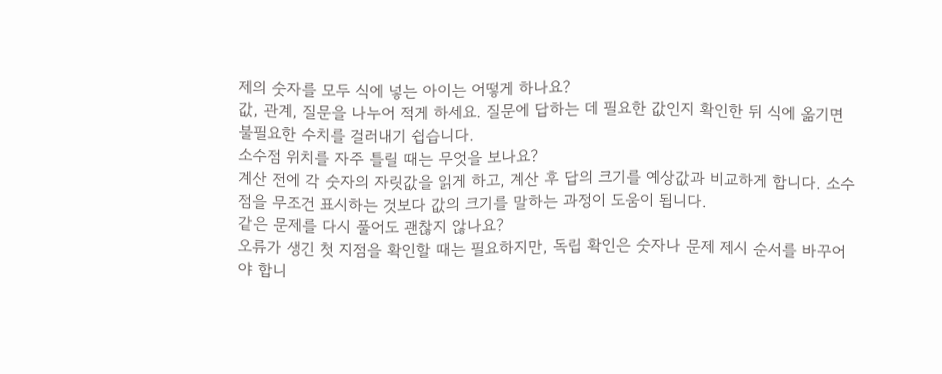제의 숫자를 모두 식에 넣는 아이는 어떻게 하나요?
값, 관계, 질문을 나누어 적게 하세요. 질문에 답하는 데 필요한 값인지 확인한 뒤 식에 옮기면 불필요한 수치를 걸러내기 쉽습니다.
소수점 위치를 자주 틀릴 때는 무엇을 보나요?
계산 전에 각 숫자의 자릿값을 읽게 하고, 계산 후 답의 크기를 예상값과 비교하게 합니다. 소수점을 무조건 표시하는 것보다 값의 크기를 말하는 과정이 도움이 됩니다.
같은 문제를 다시 풀어도 괜찮지 않나요?
오류가 생긴 첫 지점을 확인할 때는 필요하지만, 독립 확인은 숫자나 문제 제시 순서를 바꾸어야 합니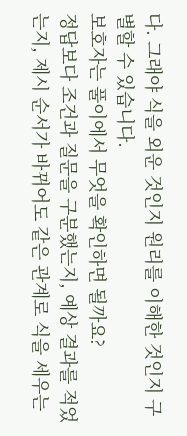다. 그래야 식을 외운 것인지 원리를 이해한 것인지 구별할 수 있습니다.
보호자는 풀이에서 무엇을 확인하면 될까요?
정답보다 조건과 질문을 구분했는지, 예상 결과를 적었는지, 제시 순서가 바뀌어도 같은 관계로 식을 세우는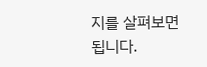지를 살펴보면 됩니다.